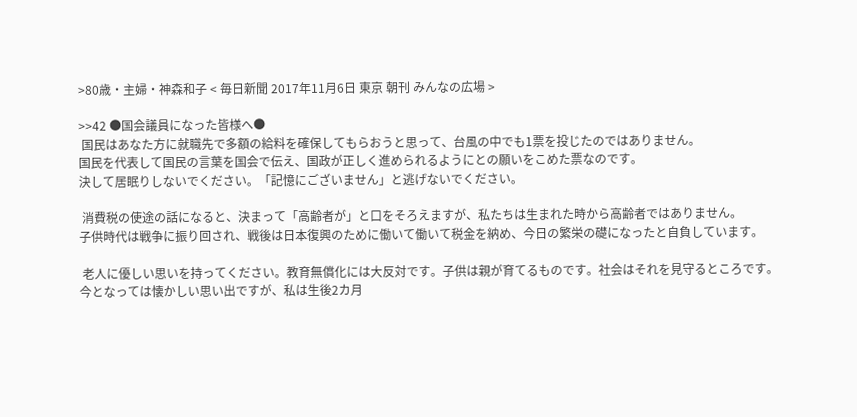>80歳・主婦・神森和子 < 毎日新聞 2017年11月6日 東京 朝刊 みんなの広場 >

>>42 ●国会議員になった皆様へ●
 国民はあなた方に就職先で多額の給料を確保してもらおうと思って、台風の中でも1票を投じたのではありません。
国民を代表して国民の言葉を国会で伝え、国政が正しく進められるようにとの願いをこめた票なのです。
決して居眠りしないでください。「記憶にございません」と逃げないでください。

 消費税の使途の話になると、決まって「高齢者が」と口をそろえますが、私たちは生まれた時から高齢者ではありません。
子供時代は戦争に振り回され、戦後は日本復興のために働いて働いて税金を納め、今日の繁栄の礎になったと自負しています。

 老人に優しい思いを持ってください。教育無償化には大反対です。子供は親が育てるものです。社会はそれを見守るところです。
今となっては懐かしい思い出ですが、私は生後2カ月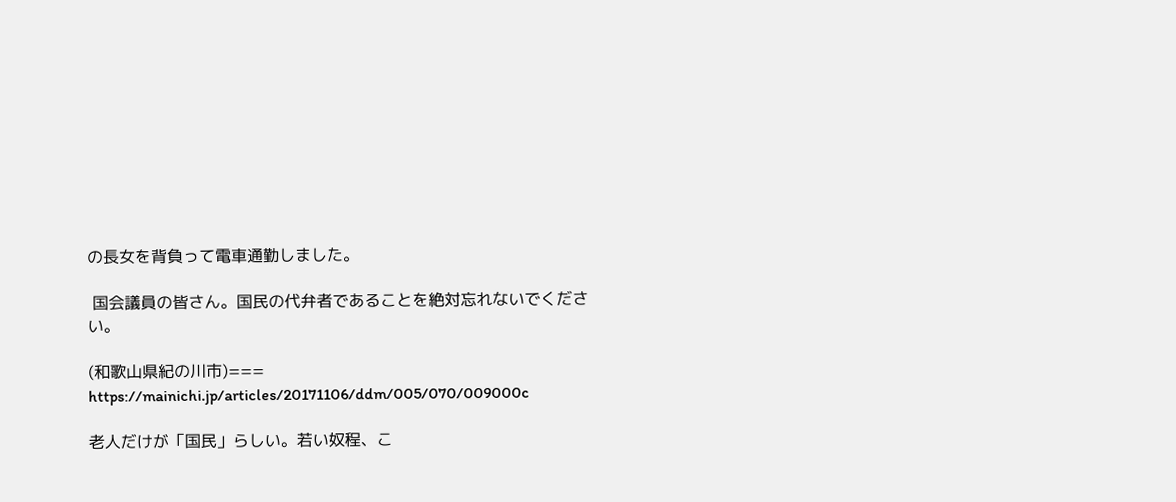の長女を背負って電車通勤しました。

 国会議員の皆さん。国民の代弁者であることを絶対忘れないでください。

(和歌山県紀の川市)=== https://mainichi.jp/articles/20171106/ddm/005/070/009000c

老人だけが「国民」らしい。若い奴程、こ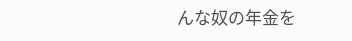んな奴の年金を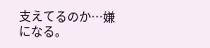支えてるのか…嫌になる。